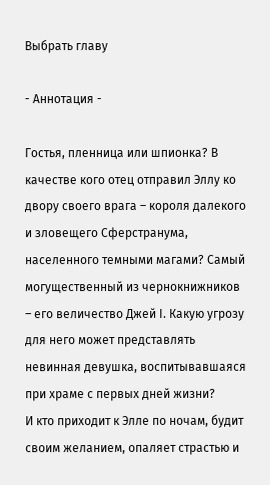Выбрать главу

- Аннотация -

Гостья, пленница или шпионка? В качестве кого отец отправил Эллу ко двору своего врага – короля далекого и зловещего Сферстранума, населенного темными магами? Самый могущественный из чернокнижников – его величество Джей І. Какую угрозу для него может представлять невинная девушка, воспитывавшаяся при храме с первых дней жизни?
И кто приходит к Элле по ночам, будит своим желанием, опаляет страстью и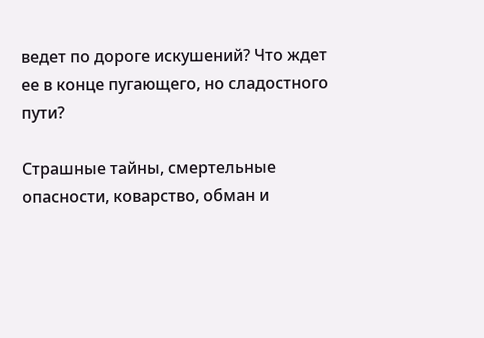ведет по дороге искушений? Что ждет ее в конце пугающего, но сладостного пути?

Страшные тайны, смертельные опасности, коварство, обман и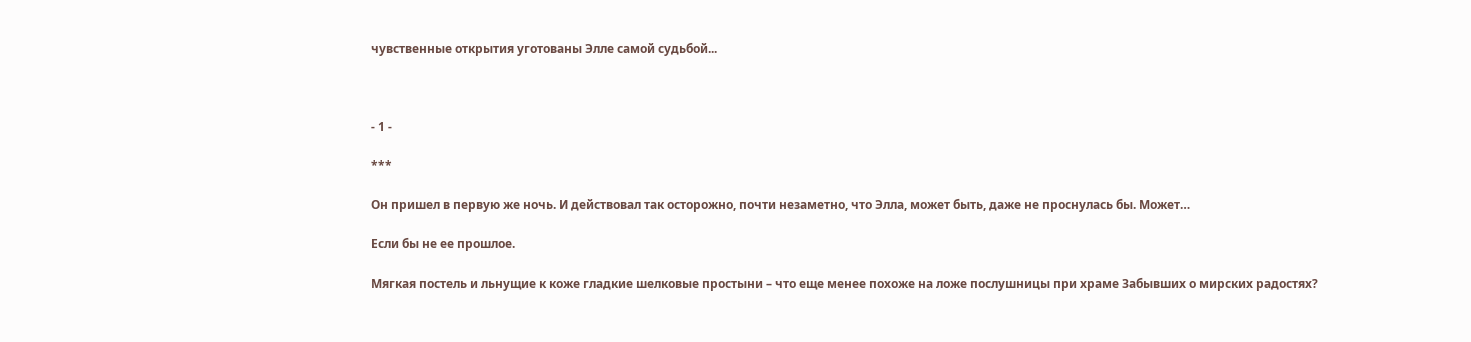чувственные открытия уготованы Элле самой судьбой...



- 1 -

***

Он пришел в первую же ночь. И действовал так осторожно, почти незаметно, что Элла, может быть, даже не проснулась бы. Может…

Если бы не ее прошлое.

Мягкая постель и льнущие к коже гладкие шелковые простыни – что еще менее похоже на ложе послушницы при храме Забывших о мирских радостях?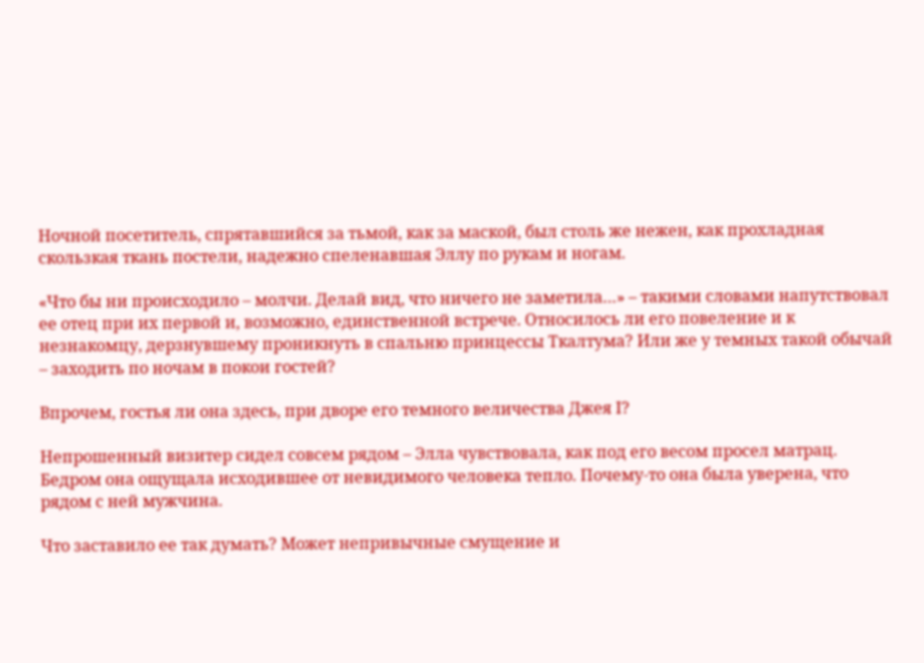Ночной посетитель, спрятавшийся за тьмой, как за маской, был столь же нежен, как прохладная скользкая ткань постели, надежно спеленавшая Эллу по рукам и ногам.

«Что бы ни происходило – молчи. Делай вид, что ничего не заметила…» – такими словами напутствовал ее отец при их первой и, возможно, единственной встрече. Относилось ли его повеление и к незнакомцу, дерзнувшему проникнуть в спальню принцессы Ткалтума? Или же у темных такой обычай – заходить по ночам в покои гостей?

Впрочем, гостья ли она здесь, при дворе его темного величества Джея І?

Непрошенный визитер сидел совсем рядом – Элла чувствовала, как под его весом просел матрац. Бедром она ощущала исходившее от невидимого человека тепло. Почему-то она была уверена, что рядом с ней мужчина.

Что заставило ее так думать? Может непривычные смущение и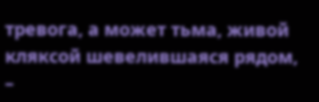тревога, а может тьма, живой кляксой шевелившаяся рядом, –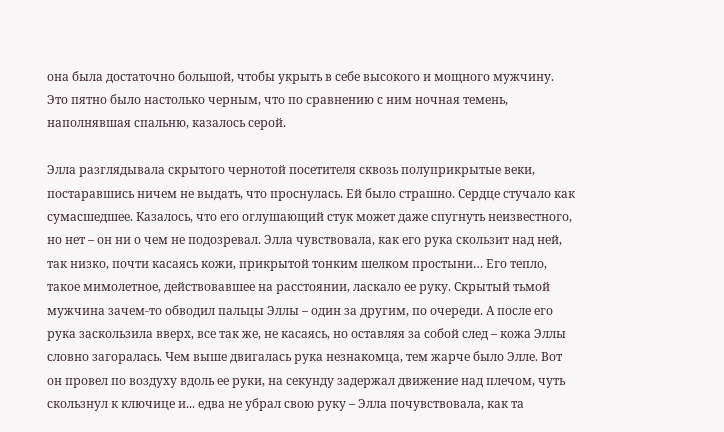она была достаточно большой, чтобы укрыть в себе высокого и мощного мужчину. Это пятно было настолько черным, что по сравнению с ним ночная темень, наполнявшая спальню, казалось серой.

Элла разглядывала скрытого чернотой посетителя сквозь полуприкрытые веки, постаравшись ничем не выдать, что проснулась. Ей было страшно. Сердце стучало как сумасшедшее. Казалось, что его оглушающий стук может даже спугнуть неизвестного, но нет – он ни о чем не подозревал. Элла чувствовала, как его рука скользит над ней, так низко, почти касаясь кожи, прикрытой тонким шелком простыни… Его тепло, такое мимолетное, действовавшее на расстоянии, ласкало ее руку. Скрытый тьмой мужчина зачем-то обводил пальцы Эллы – один за другим, по очереди. А после его рука заскользила вверх, все так же, не касаясь, но оставляя за собой след – кожа Эллы словно загоралась. Чем выше двигалась рука незнакомца, тем жарче было Элле. Вот он провел по воздуху вдоль ее руки, на секунду задержал движение над плечом, чуть скользнул к ключице и... едва не убрал свою руку – Элла почувствовала, как та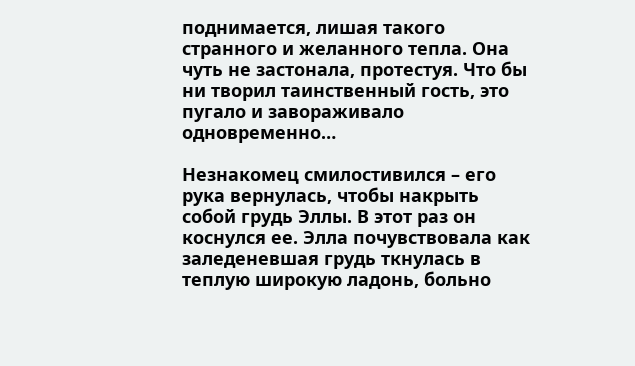поднимается, лишая такого странного и желанного тепла. Она чуть не застонала, протестуя. Что бы ни творил таинственный гость, это пугало и завораживало одновременно…

Незнакомец смилостивился – его рука вернулась, чтобы накрыть собой грудь Эллы. В этот раз он коснулся ее. Элла почувствовала как заледеневшая грудь ткнулась в теплую широкую ладонь, больно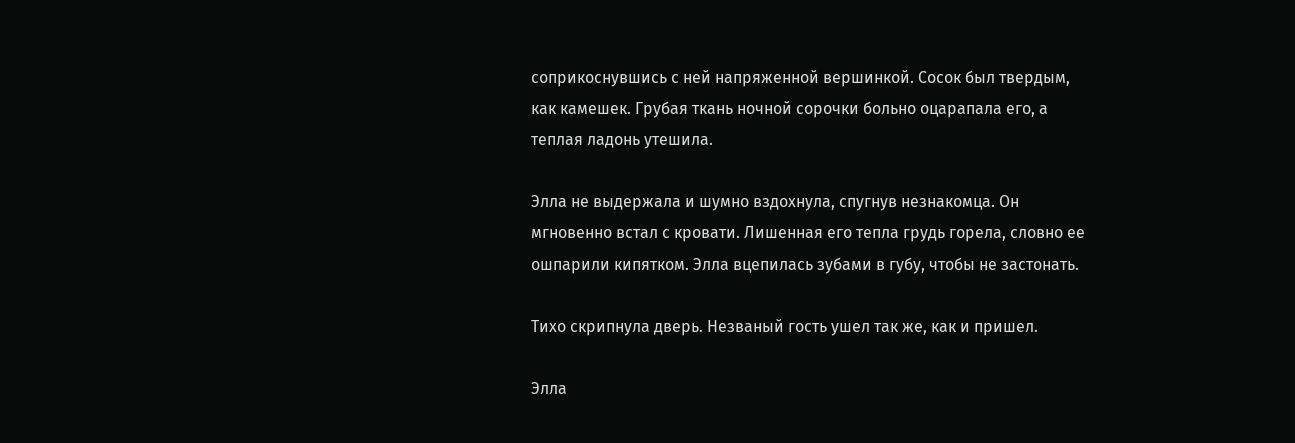соприкоснувшись с ней напряженной вершинкой. Сосок был твердым, как камешек. Грубая ткань ночной сорочки больно оцарапала его, а теплая ладонь утешила.

Элла не выдержала и шумно вздохнула, спугнув незнакомца. Он мгновенно встал с кровати. Лишенная его тепла грудь горела, словно ее ошпарили кипятком. Элла вцепилась зубами в губу, чтобы не застонать.

Тихо скрипнула дверь. Незваный гость ушел так же, как и пришел.

Элла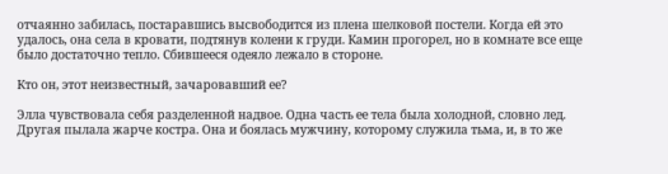отчаянно забилась, постаравшись высвободится из плена шелковой постели. Когда ей это удалось, она села в кровати, подтянув колени к груди. Камин прогорел, но в комнате все еще было достаточно тепло. Сбившееся одеяло лежало в стороне.

Кто он, этот неизвестный, зачаровавший ее?

Элла чувствовала себя разделенной надвое. Одна часть ее тела была холодной, словно лед. Другая пылала жарче костра. Она и боялась мужчину, которому служила тьма, и, в то же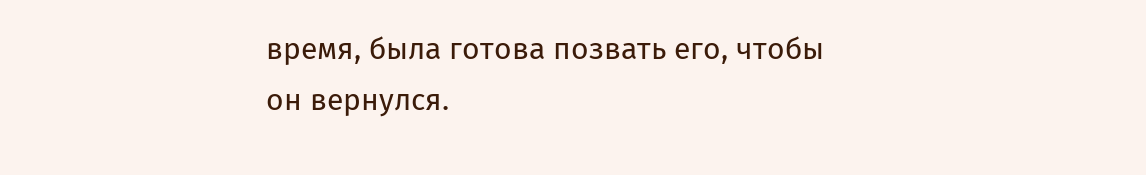время, была готова позвать его, чтобы он вернулся.